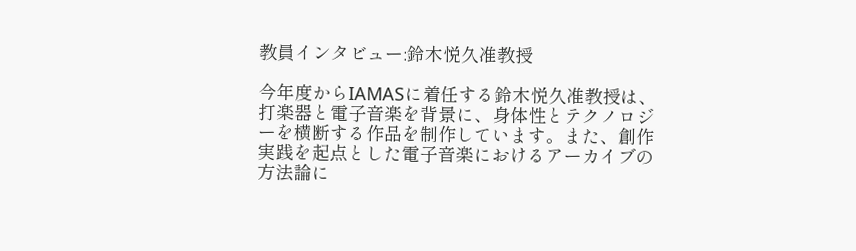教員インタビュー:鈴木悦久准教授

今年度からIAMASに着任する鈴木悦久准教授は、打楽器と電子音楽を背景に、身体性とテクノロジーを横断する作品を制作しています。また、創作実践を起点とした電子音楽におけるアーカイブの方法論に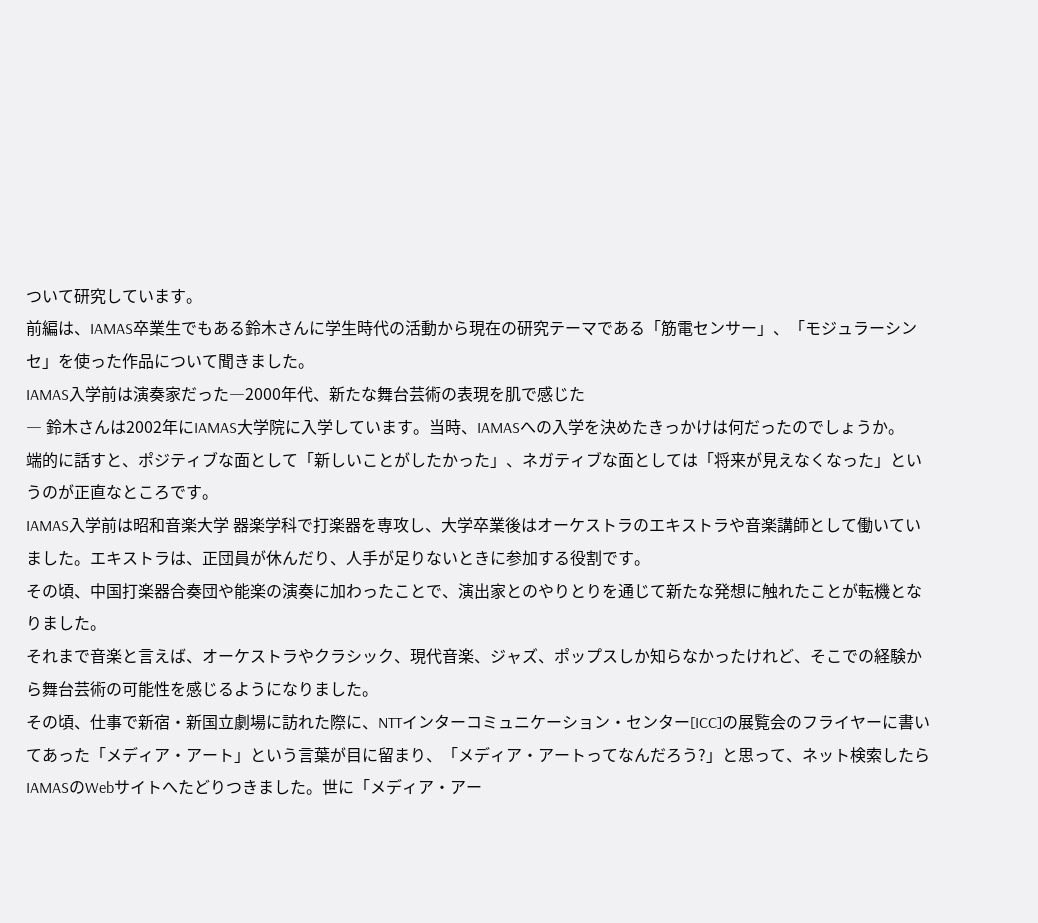ついて研究しています。
前編は、IAMAS卒業生でもある鈴木さんに学生時代の活動から現在の研究テーマである「筋電センサー」、「モジュラーシンセ」を使った作品について聞きました。
IAMAS入学前は演奏家だった―2000年代、新たな舞台芸術の表現を肌で感じた
― 鈴木さんは2002年にIAMAS大学院に入学しています。当時、IAMASへの入学を決めたきっかけは何だったのでしょうか。
端的に話すと、ポジティブな面として「新しいことがしたかった」、ネガティブな面としては「将来が見えなくなった」というのが正直なところです。
IAMAS入学前は昭和音楽大学 器楽学科で打楽器を専攻し、大学卒業後はオーケストラのエキストラや音楽講師として働いていました。エキストラは、正団員が休んだり、人手が足りないときに参加する役割です。
その頃、中国打楽器合奏団や能楽の演奏に加わったことで、演出家とのやりとりを通じて新たな発想に触れたことが転機となりました。
それまで音楽と言えば、オーケストラやクラシック、現代音楽、ジャズ、ポップスしか知らなかったけれど、そこでの経験から舞台芸術の可能性を感じるようになりました。
その頃、仕事で新宿・新国立劇場に訪れた際に、NTTインターコミュニケーション・センター[ICC]の展覧会のフライヤーに書いてあった「メディア・アート」という言葉が目に留まり、「メディア・アートってなんだろう?」と思って、ネット検索したらIAMASのWebサイトへたどりつきました。世に「メディア・アー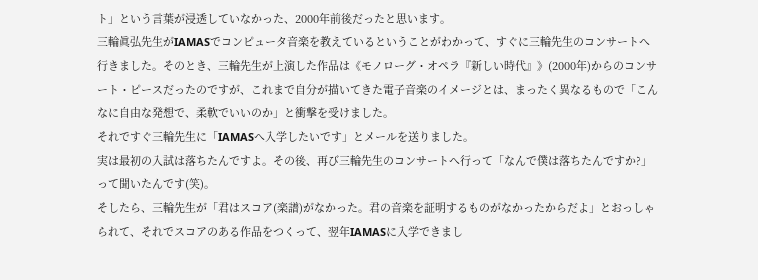ト」という言葉が浸透していなかった、2000年前後だったと思います。
三輪眞弘先生がIAMASでコンピュータ音楽を教えているということがわかって、すぐに三輪先生のコンサートへ行きました。そのとき、三輪先生が上演した作品は《モノローグ・オペラ『新しい時代』》(2000年)からのコンサート・ピースだったのですが、これまで自分が描いてきた電子音楽のイメージとは、まったく異なるもので「こんなに自由な発想で、柔軟でいいのか」と衝撃を受けました。
それですぐ三輪先生に「IAMASへ入学したいです」とメールを送りました。
実は最初の入試は落ちたんですよ。その後、再び三輪先生のコンサートへ行って「なんで僕は落ちたんですか?」って聞いたんです(笑)。
そしたら、三輪先生が「君はスコア(楽譜)がなかった。君の音楽を証明するものがなかったからだよ」とおっしゃられて、それでスコアのある作品をつくって、翌年IAMASに入学できまし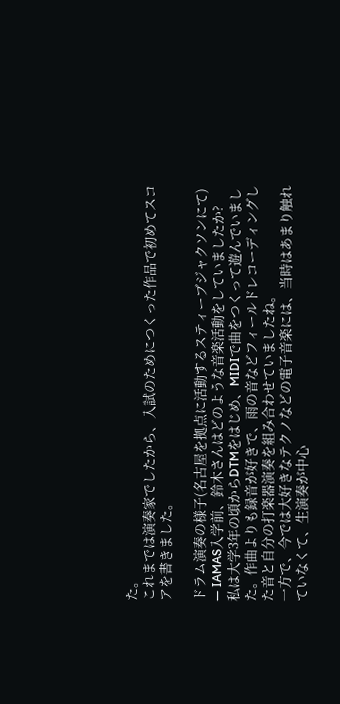た。
これまでは演奏家でしたから、入試のためにつくった作品で初めてスコアを書きました。

ドラム演奏の様子(名古屋を拠点に活動するスティーブジャクソンにて)
― IAMAS入学前、鈴木さんはどのような音楽活動をしていましたか?
私は大学3年の頃からDTMをはじめ、MIDIで曲をつくって遊んでいました。作曲よりも録音が好きで、雨の音などフィールドレコーディングした音と自分の打楽器演奏を組み合わせていましたね。
一方で、今では大好きなテクノなどの電子音楽には、当時はあまり触れていなくて、生演奏が中心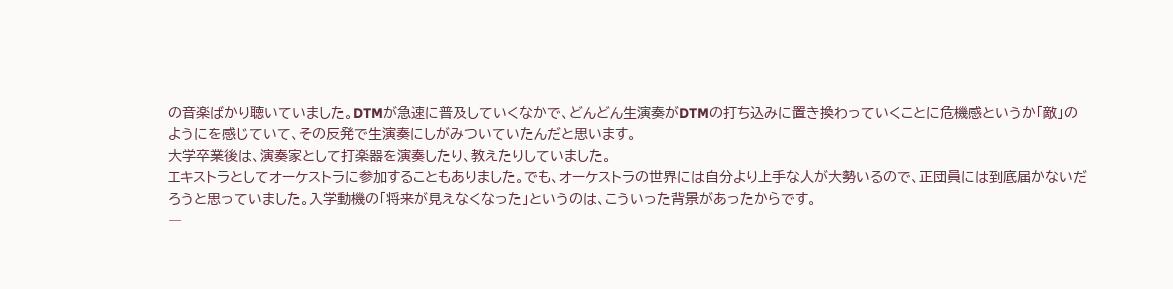の音楽ばかり聴いていました。DTMが急速に普及していくなかで、どんどん生演奏がDTMの打ち込みに置き換わっていくことに危機感というか「敵」のようにを感じていて、その反発で生演奏にしがみついていたんだと思います。
大学卒業後は、演奏家として打楽器を演奏したり、教えたりしていました。
エキストラとしてオーケストラに参加することもありました。でも、オーケストラの世界には自分より上手な人が大勢いるので、正団員には到底届かないだろうと思っていました。入学動機の「将来が見えなくなった」というのは、こういった背景があったからです。
―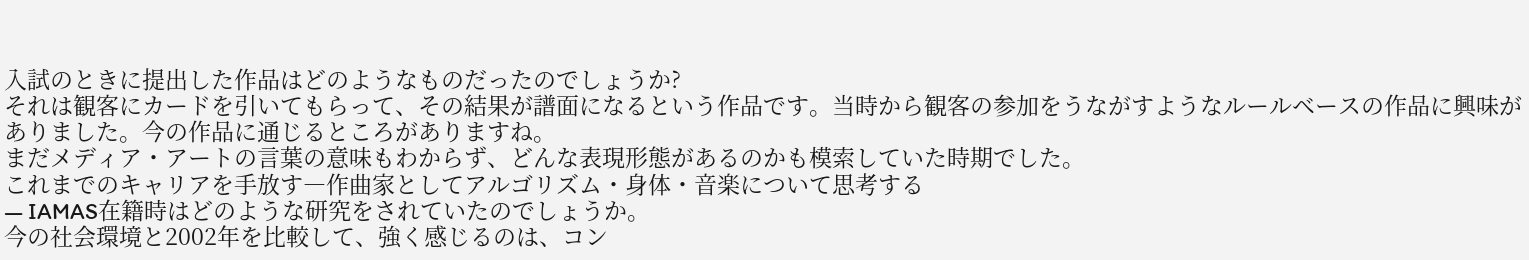入試のときに提出した作品はどのようなものだったのでしょうか?
それは観客にカードを引いてもらって、その結果が譜面になるという作品です。当時から観客の参加をうながすようなルールベースの作品に興味がありました。今の作品に通じるところがありますね。
まだメディア・アートの言葉の意味もわからず、どんな表現形態があるのかも模索していた時期でした。
これまでのキャリアを手放す―作曲家としてアルゴリズム・身体・音楽について思考する
― IAMAS在籍時はどのような研究をされていたのでしょうか。
今の社会環境と2002年を比較して、強く感じるのは、コン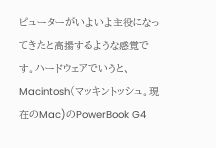ピューターがいよいよ主役になってきたと高揚するような感覚です。ハードウェアでいうと、Macintosh(マッキントッシュ。現在のMac)のPowerBook G4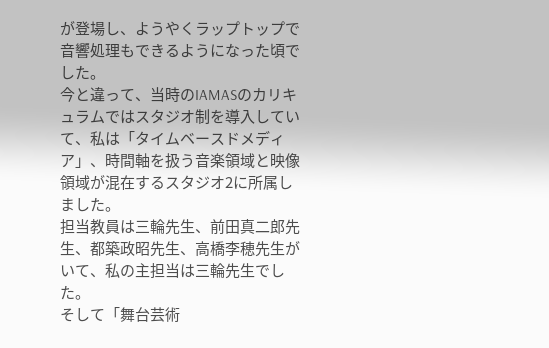が登場し、ようやくラップトップで音響処理もできるようになった頃でした。
今と違って、当時のIAMASのカリキュラムではスタジオ制を導入していて、私は「タイムベースドメディア」、時間軸を扱う音楽領域と映像領域が混在するスタジオ2に所属しました。
担当教員は三輪先生、前田真二郎先生、都築政昭先生、高橋李穂先生がいて、私の主担当は三輪先生でした。
そして「舞台芸術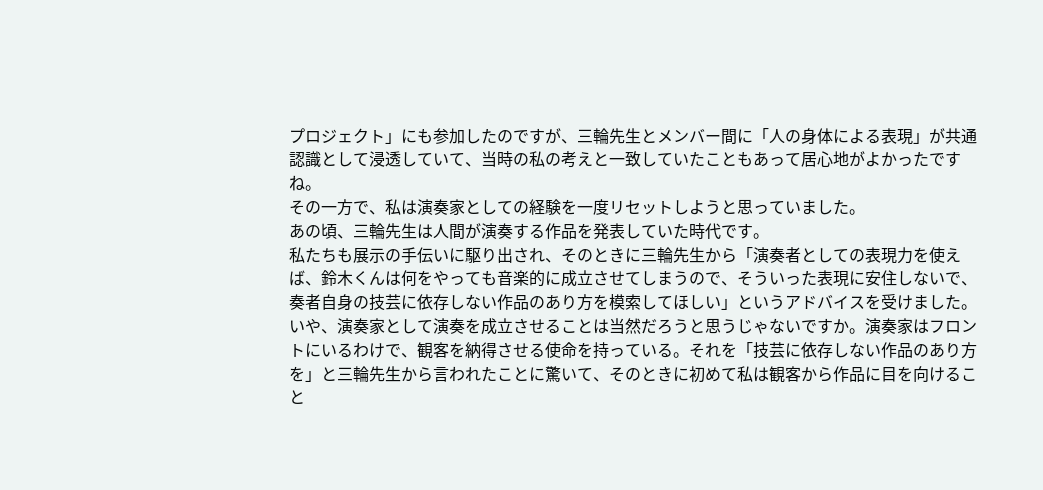プロジェクト」にも参加したのですが、三輪先生とメンバー間に「人の身体による表現」が共通認識として浸透していて、当時の私の考えと一致していたこともあって居心地がよかったですね。
その一方で、私は演奏家としての経験を一度リセットしようと思っていました。
あの頃、三輪先生は人間が演奏する作品を発表していた時代です。
私たちも展示の手伝いに駆り出され、そのときに三輪先生から「演奏者としての表現力を使えば、鈴木くんは何をやっても音楽的に成立させてしまうので、そういった表現に安住しないで、奏者自身の技芸に依存しない作品のあり方を模索してほしい」というアドバイスを受けました。
いや、演奏家として演奏を成立させることは当然だろうと思うじゃないですか。演奏家はフロントにいるわけで、観客を納得させる使命を持っている。それを「技芸に依存しない作品のあり方を」と三輪先生から言われたことに驚いて、そのときに初めて私は観客から作品に目を向けること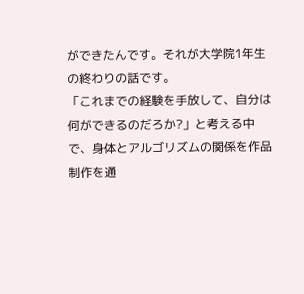ができたんです。それが大学院1年生の終わりの話です。
「これまでの経験を手放して、自分は何ができるのだろか?」と考える中で、身体とアルゴリズムの関係を作品制作を通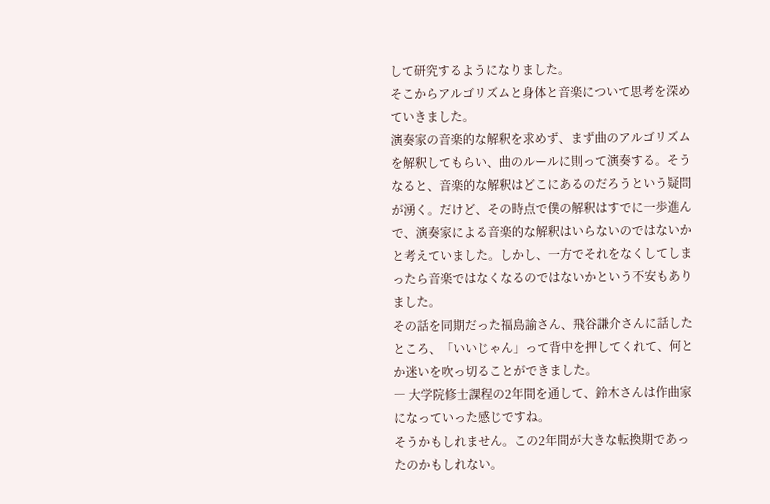して研究するようになりました。
そこからアルゴリズムと身体と音楽について思考を深めていきました。
演奏家の音楽的な解釈を求めず、まず曲のアルゴリズムを解釈してもらい、曲のルールに則って演奏する。そうなると、音楽的な解釈はどこにあるのだろうという疑問が湧く。だけど、その時点で僕の解釈はすでに一歩進んで、演奏家による音楽的な解釈はいらないのではないかと考えていました。しかし、一方でそれをなくしてしまったら音楽ではなくなるのではないかという不安もありました。
その話を同期だった福島諭さん、飛谷謙介さんに話したところ、「いいじゃん」って背中を押してくれて、何とか迷いを吹っ切ることができました。
― 大学院修士課程の2年間を通して、鈴木さんは作曲家になっていった感じですね。
そうかもしれません。この2年間が大きな転換期であったのかもしれない。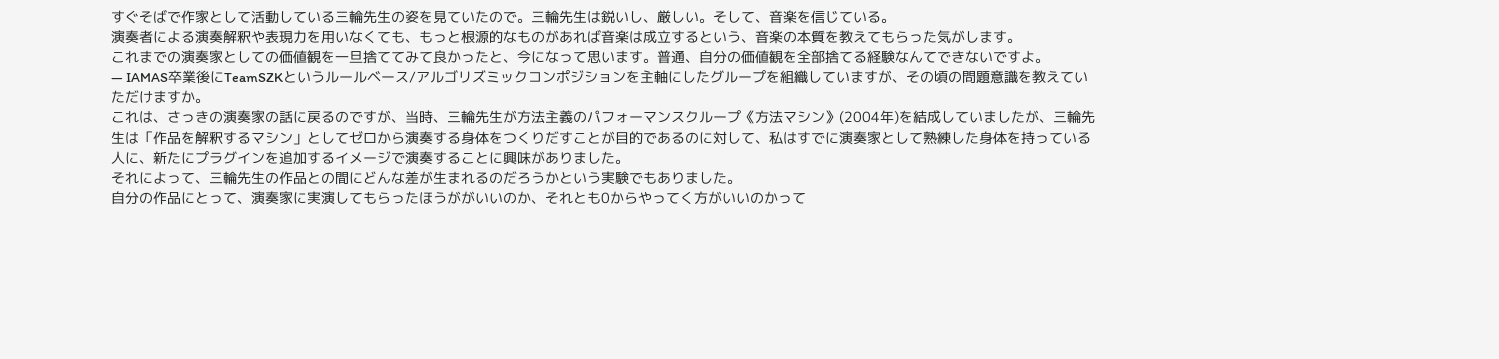すぐそばで作家として活動している三輪先生の姿を見ていたので。三輪先生は鋭いし、厳しい。そして、音楽を信じている。
演奏者による演奏解釈や表現力を用いなくても、もっと根源的なものがあれば音楽は成立するという、音楽の本質を教えてもらった気がします。
これまでの演奏家としての価値観を一旦捨ててみて良かったと、今になって思います。普通、自分の価値観を全部捨てる経験なんてできないですよ。
― IAMAS卒業後にTeamSZKというルールベース/アルゴリズミックコンポジションを主軸にしたグループを組織していますが、その頃の問題意識を教えていただけますか。
これは、さっきの演奏家の話に戻るのですが、当時、三輪先生が方法主義のパフォーマンスクループ《方法マシン》(2004年)を結成していましたが、三輪先生は「作品を解釈するマシン」としてゼロから演奏する身体をつくりだすことが目的であるのに対して、私はすでに演奏家として熟練した身体を持っている人に、新たにプラグインを追加するイメージで演奏することに興味がありました。
それによって、三輪先生の作品との間にどんな差が生まれるのだろうかという実験でもありました。
自分の作品にとって、演奏家に実演してもらったほうががいいのか、それとも0からやってく方がいいのかって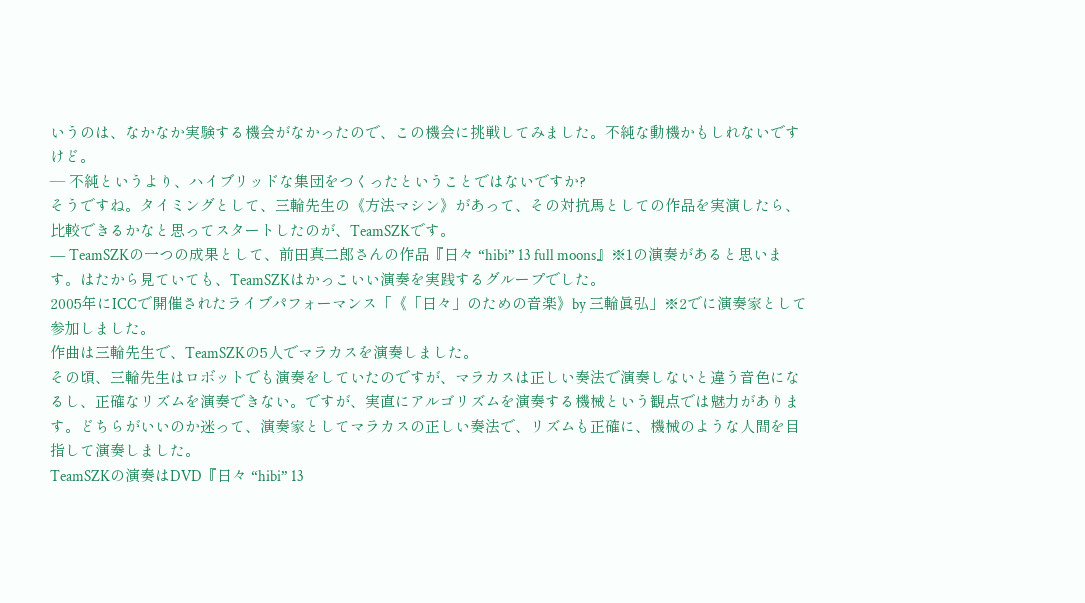いうのは、なかなか実験する機会がなかったので、この機会に挑戦してみました。不純な動機かもしれないですけど。
― 不純というより、ハイブリッドな集団をつくったということではないですか?
そうですね。タイミングとして、三輪先生の《方法マシン》があって、その対抗馬としての作品を実演したら、比較できるかなと思ってスタートしたのが、TeamSZKです。
― TeamSZKの一つの成果として、前田真二郎さんの作品『日々 “hibi” 13 full moons』※1の演奏があると思います。はたから見ていても、TeamSZKはかっこいい演奏を実践するグループでした。
2005年にICCで開催されたライブパフォーマンス「《「日々」のための音楽》by 三輪眞弘」※2でに演奏家として参加しました。
作曲は三輪先生で、TeamSZKの5人でマラカスを演奏しました。
その頃、三輪先生はロボットでも演奏をしていたのですが、マラカスは正しい奏法で演奏しないと違う音色になるし、正確なリズムを演奏できない。ですが、実直にアルゴリズムを演奏する機械という観点では魅力があります。どちらがいいのか迷って、演奏家としてマラカスの正しい奏法で、リズムも正確に、機械のような人間を目指して演奏しました。
TeamSZKの演奏はDVD『日々 “hibi” 13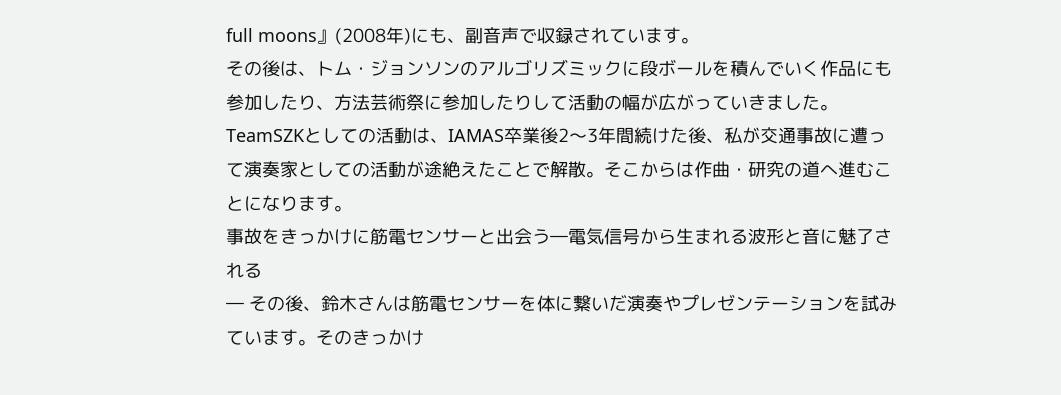full moons』(2008年)にも、副音声で収録されています。
その後は、トム・ジョンソンのアルゴリズミックに段ボールを積んでいく作品にも参加したり、方法芸術祭に参加したりして活動の幅が広がっていきました。
TeamSZKとしての活動は、IAMAS卒業後2〜3年間続けた後、私が交通事故に遭って演奏家としての活動が途絶えたことで解散。そこからは作曲・研究の道へ進むことになります。
事故をきっかけに筋電センサーと出会う―電気信号から生まれる波形と音に魅了される
― その後、鈴木さんは筋電センサーを体に繋いだ演奏やプレゼンテーションを試みています。そのきっかけ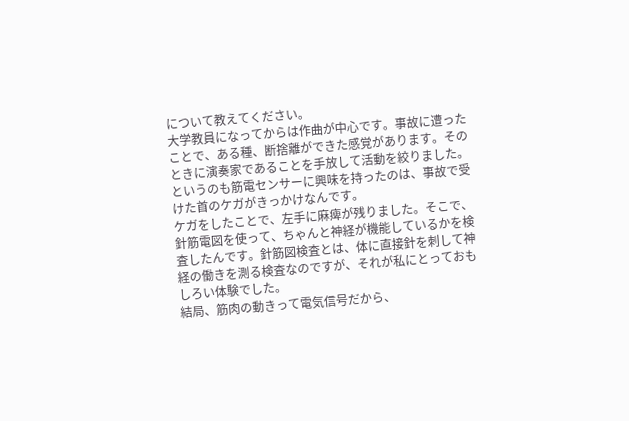について教えてください。
大学教員になってからは作曲が中心です。事故に遭ったことで、ある種、断捨離ができた感覚があります。そのときに演奏家であることを手放して活動を絞りました。
というのも筋電センサーに興味を持ったのは、事故で受けた首のケガがきっかけなんです。
ケガをしたことで、左手に麻痺が残りました。そこで、針筋電図を使って、ちゃんと神経が機能しているかを検査したんです。針筋図検査とは、体に直接針を刺して神経の働きを測る検査なのですが、それが私にとっておもしろい体験でした。
結局、筋肉の動きって電気信号だから、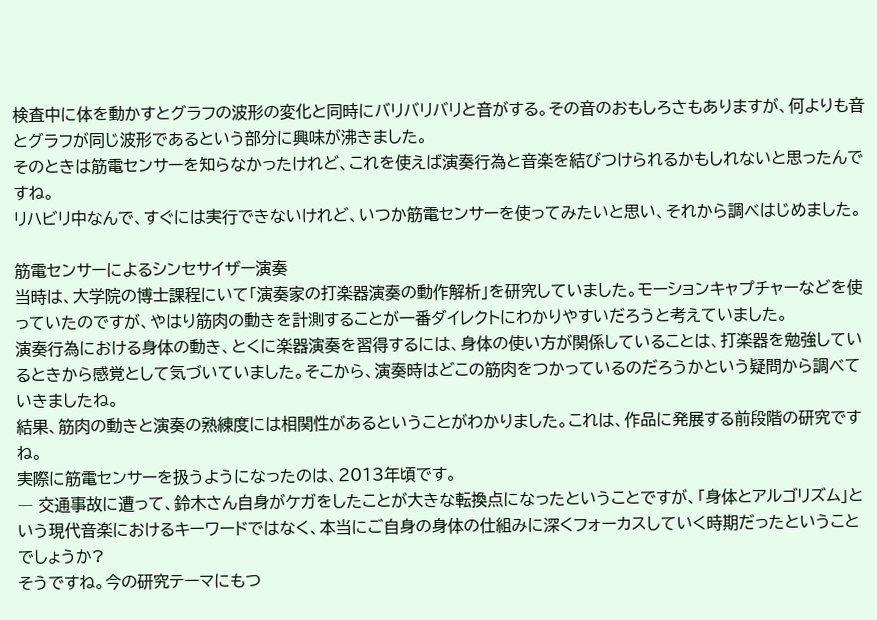検査中に体を動かすとグラフの波形の変化と同時にバリバリバリと音がする。その音のおもしろさもありますが、何よりも音とグラフが同じ波形であるという部分に興味が沸きました。
そのときは筋電センサーを知らなかったけれど、これを使えば演奏行為と音楽を結びつけられるかもしれないと思ったんですね。
リハビリ中なんで、すぐには実行できないけれど、いつか筋電センサーを使ってみたいと思い、それから調べはじめました。

筋電センサーによるシンセサイザー演奏
当時は、大学院の博士課程にいて「演奏家の打楽器演奏の動作解析」を研究していました。モーションキャプチャーなどを使っていたのですが、やはり筋肉の動きを計測することが一番ダイレクトにわかりやすいだろうと考えていました。
演奏行為における身体の動き、とくに楽器演奏を習得するには、身体の使い方が関係していることは、打楽器を勉強しているときから感覚として気づいていました。そこから、演奏時はどこの筋肉をつかっているのだろうかという疑問から調べていきましたね。
結果、筋肉の動きと演奏の熟練度には相関性があるということがわかりました。これは、作品に発展する前段階の研究ですね。
実際に筋電センサーを扱うようになったのは、2013年頃です。
― 交通事故に遭って、鈴木さん自身がケガをしたことが大きな転換点になったということですが、「身体とアルゴリズム」という現代音楽におけるキーワードではなく、本当にご自身の身体の仕組みに深くフォーカスしていく時期だったということでしょうか?
そうですね。今の研究テーマにもつ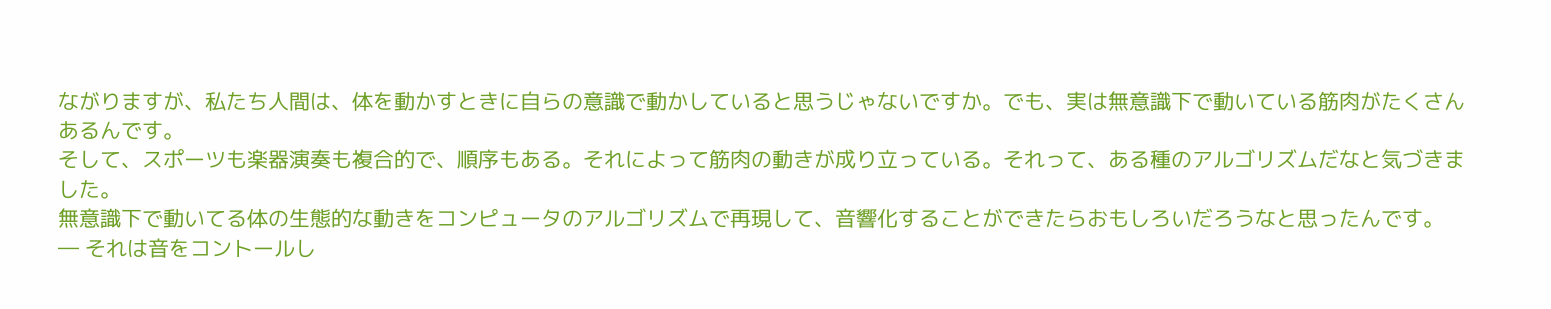ながりますが、私たち人間は、体を動かすときに自らの意識で動かしていると思うじゃないですか。でも、実は無意識下で動いている筋肉がたくさんあるんです。
そして、スポーツも楽器演奏も複合的で、順序もある。それによって筋肉の動きが成り立っている。それって、ある種のアルゴリズムだなと気づきました。
無意識下で動いてる体の生態的な動きをコンピュータのアルゴリズムで再現して、音響化することができたらおもしろいだろうなと思ったんです。
― それは音をコントールし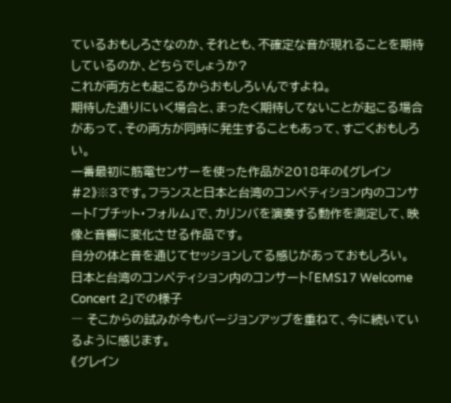ているおもしろさなのか、それとも、不確定な音が現れることを期待しているのか、どちらでしょうか?
これが両方とも起こるからおもしろいんですよね。
期待した通りにいく場合と、まったく期待してないことが起こる場合があって、その両方が同時に発生することもあって、すごくおもしろい。
一番最初に筋電センサーを使った作品が2018年の《グレイン #2》※3です。フランスと日本と台湾のコンペティション内のコンサート「プチット・フォルム」で、カリンバを演奏する動作を測定して、映像と音響に変化させる作品です。
自分の体と音を通じてセッションしてる感じがあっておもしろい。
日本と台湾のコンペティション内のコンサート「EMS17 Welcome Concert 2」での様子
― そこからの試みが今もバージョンアップを重ねて、今に続いているように感じます。
《グレイン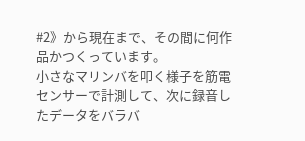#2》から現在まで、その間に何作品かつくっています。
小さなマリンバを叩く様子を筋電センサーで計測して、次に録音したデータをバラバ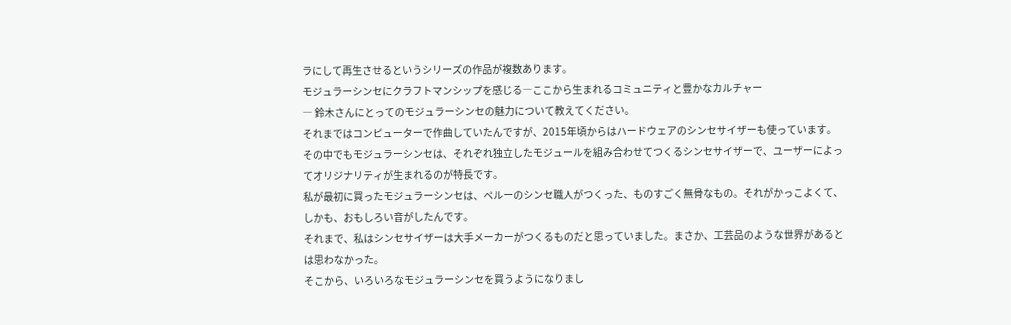ラにして再生させるというシリーズの作品が複数あります。
モジュラーシンセにクラフトマンシップを感じる―ここから生まれるコミュニティと豊かなカルチャー
― 鈴木さんにとってのモジュラーシンセの魅力について教えてください。
それまではコンピューターで作曲していたんですが、2015年頃からはハードウェアのシンセサイザーも使っています。
その中でもモジュラーシンセは、それぞれ独立したモジュールを組み合わせてつくるシンセサイザーで、ユーザーによってオリジナリティが生まれるのが特長です。
私が最初に買ったモジュラーシンセは、ペルーのシンセ職人がつくった、ものすごく無骨なもの。それがかっこよくて、しかも、おもしろい音がしたんです。
それまで、私はシンセサイザーは大手メーカーがつくるものだと思っていました。まさか、工芸品のような世界があるとは思わなかった。
そこから、いろいろなモジュラーシンセを買うようになりまし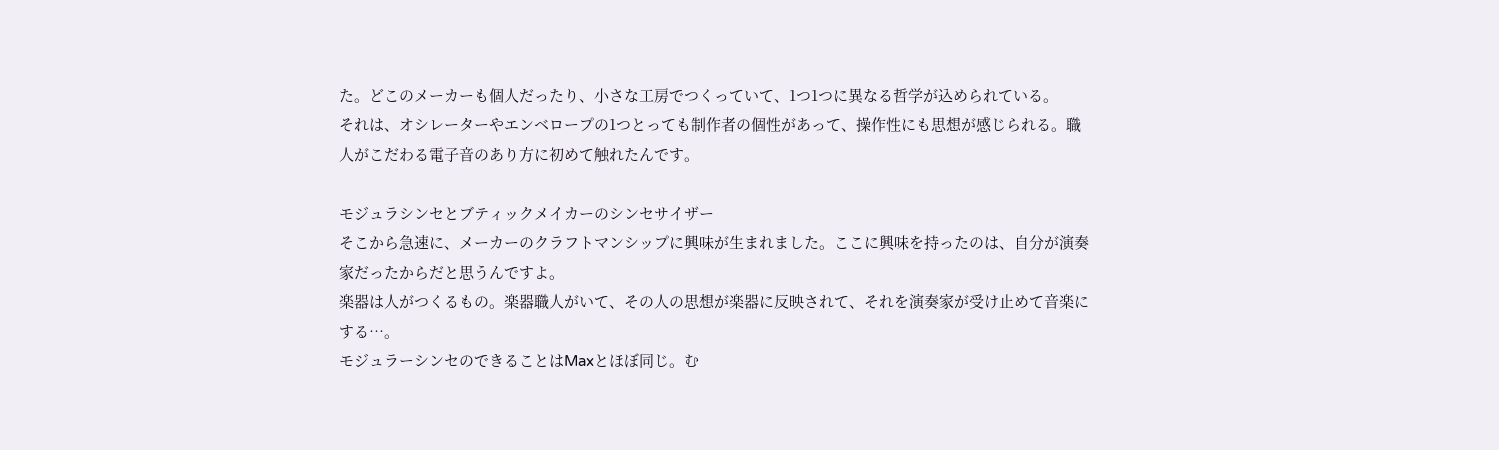た。どこのメーカーも個人だったり、小さな工房でつくっていて、1つ1つに異なる哲学が込められている。
それは、オシレーターやエンベロープの1つとっても制作者の個性があって、操作性にも思想が感じられる。職人がこだわる電子音のあり方に初めて触れたんです。

モジュラシンセとブティックメイカーのシンセサイザー
そこから急速に、メーカーのクラフトマンシップに興味が生まれました。ここに興味を持ったのは、自分が演奏家だったからだと思うんですよ。
楽器は人がつくるもの。楽器職人がいて、その人の思想が楽器に反映されて、それを演奏家が受け止めて音楽にする…。
モジュラーシンセのできることはMaxとほぼ同じ。む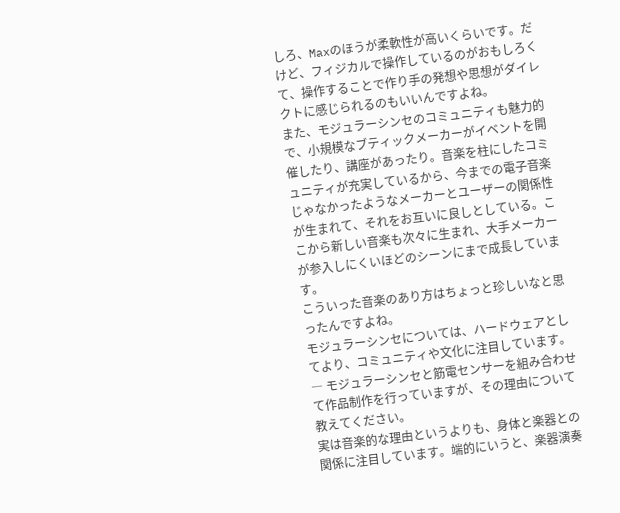しろ、Maxのほうが柔軟性が高いくらいです。だけど、フィジカルで操作しているのがおもしろくて、操作することで作り手の発想や思想がダイレクトに感じられるのもいいんですよね。
また、モジュラーシンセのコミュニティも魅力的で、小規模なブティックメーカーがイベントを開催したり、講座があったり。音楽を柱にしたコミュニティが充実しているから、今までの電子音楽じゃなかったようなメーカーとユーザーの関係性が生まれて、それをお互いに良しとしている。ここから新しい音楽も次々に生まれ、大手メーカーが参入しにくいほどのシーンにまで成長しています。
こういった音楽のあり方はちょっと珍しいなと思ったんですよね。
モジュラーシンセについては、ハードウェアとしてより、コミュニティや文化に注目しています。
― モジュラーシンセと筋電センサーを組み合わせて作品制作を行っていますが、その理由について教えてください。
実は音楽的な理由というよりも、身体と楽器との関係に注目しています。端的にいうと、楽器演奏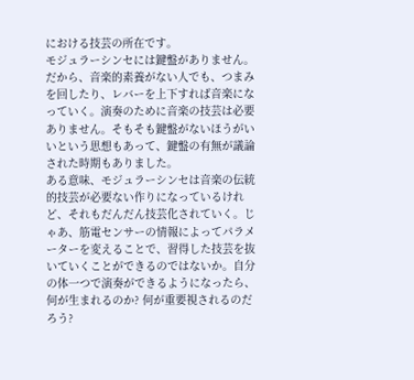における技芸の所在です。
モジュラーシンセには鍵盤がありません。だから、音楽的素養がない人でも、つまみを回したり、レバーを上下すれば音楽になっていく。演奏のために音楽の技芸は必要ありません。そもそも鍵盤がないほうがいいという思想もあって、鍵盤の有無が議論された時期もありました。
ある意味、モジュラーシンセは音楽の伝統的技芸が必要ない作りになっているけれど、それもだんだん技芸化されていく。じゃあ、筋電センサーの情報によってパラメーターを変えることで、習得した技芸を抜いていくことができるのではないか。自分の体一つで演奏ができるようになったら、何が生まれるのか? 何が重要視されるのだろう?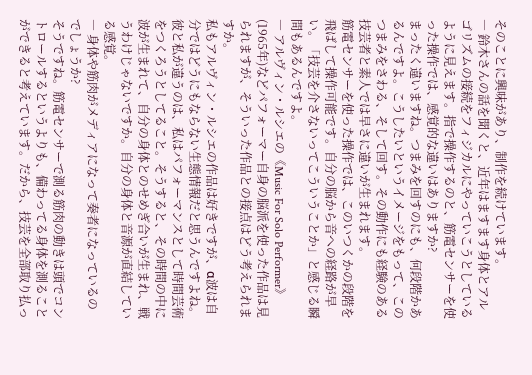そのことに興味があり、制作を続けています。
― 鈴木さんの話を聞くと、近年はますます身体とアルゴリズムの接続をフィジカルにやっていこうとしているように見えます。指で操作するのと、筋電センサーを使った操作では、感覚的な違いはありますか?
まったく違いますね。つまみを回すのにも、何段階かあるんですよ。こうしたいというイメージをもって、このつまみをさわる、そして回す。その動作にも経験のある技芸者と素人では早さに違いが生まれます。
筋電センサーを使った操作では、このいつくかの段階を飛ばして操作可能です。自分の脳から音への経路が早い。「技芸を介さないってこういうことか」と感じる瞬間もあるんですよ。
― アルヴィン・ルシエの《Music For Solo Performer》 (1965年)などパフォーマー自身の脳派を使った作品は見られますが、そういった作品との接点はどう考えられますか。
私もアルヴィン・ルシエの作品は好きですが、α波は自分ではどうにもならない生態情報だと思うんですよね。
彼と私が違うのは、私はパフォーマンスとして時間芸術をつくろうとしてること。そうすると、その時間の中に波が生まれて、自分の身体とのせめぎ合いが生まれ、戦うわけじゃないですか。自分の身体と音源が直結している感覚。
― 身体や筋肉がメディアになって奏者になっているのでしょうか?
そうですね。筋電センサーで測る筋肉の動きは頭でコントロールするというよりも、備わってる身体を測ることができると考えています。だから、技芸を全部取り払っ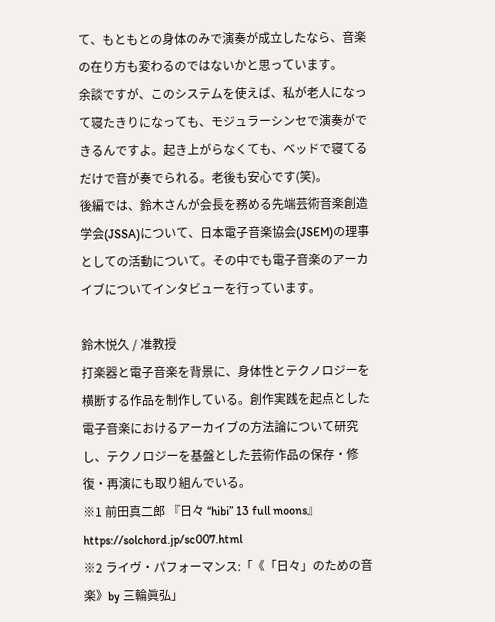て、もともとの身体のみで演奏が成立したなら、音楽の在り方も変わるのではないかと思っています。
余談ですが、このシステムを使えば、私が老人になって寝たきりになっても、モジュラーシンセで演奏ができるんですよ。起き上がらなくても、ベッドで寝てるだけで音が奏でられる。老後も安心です(笑)。
後編では、鈴木さんが会長を務める先端芸術音楽創造学会(JSSA)について、日本電子音楽協会(JSEM)の理事としての活動について。その中でも電子音楽のアーカイブについてインタビューを行っています。

鈴木悦久 / 准教授
打楽器と電子音楽を背景に、身体性とテクノロジーを横断する作品を制作している。創作実践を起点とした電子音楽におけるアーカイブの方法論について研究し、テクノロジーを基盤とした芸術作品の保存・修復・再演にも取り組んでいる。
※1 前田真二郎 『日々 “hibi” 13 full moons』 https://solchord.jp/sc007.html
※2 ライヴ・パフォーマンス:「《「日々」のための音楽》by 三輪眞弘」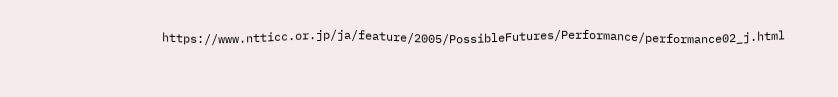https://www.ntticc.or.jp/ja/feature/2005/PossibleFutures/Performance/performance02_j.html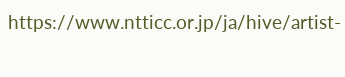https://www.ntticc.or.jp/ja/hive/artist-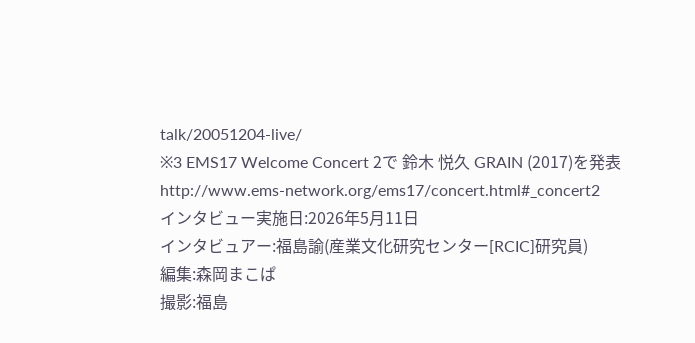talk/20051204-live/
※3 EMS17 Welcome Concert 2で 鈴木 悦久 GRAIN (2017)を発表 http://www.ems-network.org/ems17/concert.html#_concert2
インタビュー実施日:2026年5月11日
インタビュアー:福島諭(産業文化研究センター[RCIC]研究員)
編集:森岡まこぱ
撮影:福島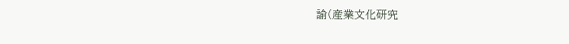諭(産業文化研究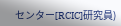センター[RCIC]研究員)